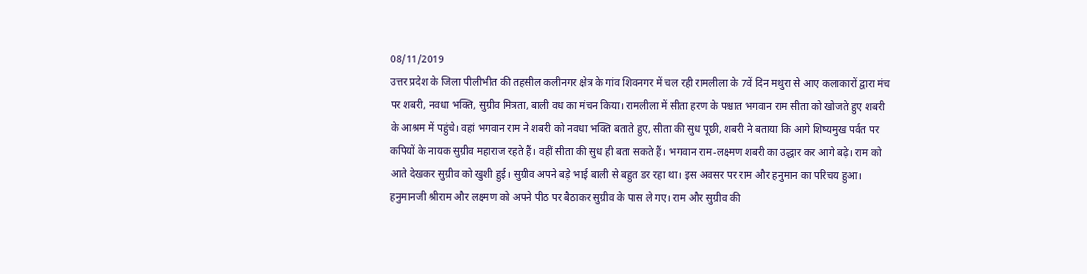08/11/2019
उत्तर प्रदेश के जिला पीलीभीत की तहसील कलीनगर क्षेत्र के गांव शिवनगर में चल रही रामलीला के 7वें दिन मथुरा से आए कलाकारों द्वारा मंच पर शबरी, नवधा भक्ति, सुग्रीव मित्रता, बाली वध का मंचन किया। रामलीला में सीता हरण के पश्चात भगवान राम सीता को खोजते हुए शबरी के आश्रम में पहुंचे। वहां भगवान राम ने शबरी को नवधा भक्ति बताते हुए, सीता की सुध पूछी, शबरी ने बताया कि आगे शिष्यमुख पर्वत पर कपियों के नायक सुग्रीव महाराज रहते हैं। वहीं सीता की सुध ही बता सकते हैं। भगवान राम-लक्ष्मण शबरी का उद्धार कर आगे बढ़े। राम को आते देखकर सुग्रीव को खुशी हुई। सुग्रीव अपने बड़े भाई बाली से बहुत डर रहा था। इस अवसर पर राम और हनुमान का परिचय हुआ। हनुमानजी श्रीराम और लक्ष्मण को अपने पीठ पर बैठाकर सुग्रीव के पास ले गए। राम और सुग्रीव की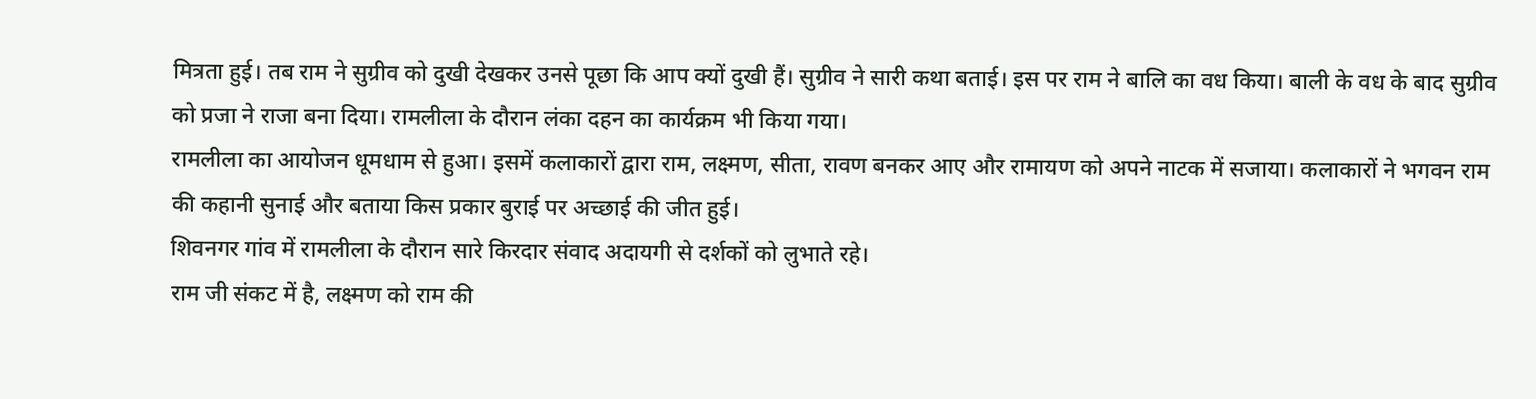मित्रता हुई। तब राम ने सुग्रीव को दुखी देखकर उनसे पूछा कि आप क्यों दुखी हैं। सुग्रीव ने सारी कथा बताई। इस पर राम ने बालि का वध किया। बाली के वध के बाद सुग्रीव को प्रजा ने राजा बना दिया। रामलीला के दौरान लंका दहन का कार्यक्रम भी किया गया।
रामलीला का आयोजन धूमधाम से हुआ। इसमें कलाकारों द्वारा राम, लक्ष्मण, सीता, रावण बनकर आए और रामायण को अपने नाटक में सजाया। कलाकारों ने भगवन राम की कहानी सुनाई और बताया किस प्रकार बुराई पर अच्छाई की जीत हुई।
शिवनगर गांव में रामलीला के दौरान सारे किरदार संवाद अदायगी से दर्शकों को लुभाते रहे।
राम जी संकट में है, लक्ष्मण को राम की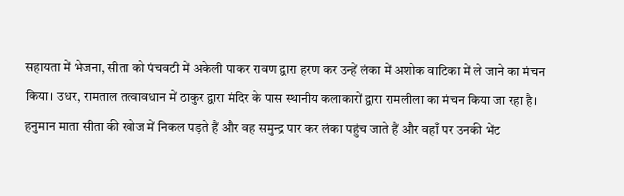सहायता में भेजना, सीता को पंचवटी में अकेली पाकर रावण द्वारा हरण कर उन्हें लंका में अशोक वाटिका में ले जाने का मंचन किया। उधर, रामताल तत्वावधान में ठाकुर द्वारा मंदिर के पास स्थानीय कलाकारों द्वारा रामलीला का मंचन किया जा रहा है।
हनुमान माता सीता की खोज में निकल पड़ते हैं और वह समुन्द्र पार कर लंका पहुंच जाते हैं और वहाँ पर उनकी भेंट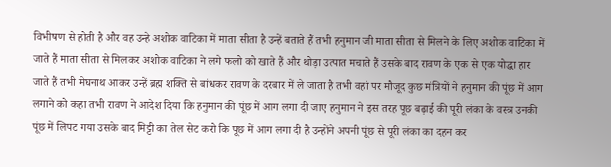विभीषण से होती है और वह उन्हे अशोक वाटिका में माता सीता है उन्हें बताते हैं तभी हनुमान जी माता सीता से मिलने के लिए अशोक वाटिका में जाते हैं माता सीता से मिलकर अशोक वाटिका ने लगे फलो को खाते हैं और थोड़ा उत्पात मचाते हैं उसके बाद रावण के एक से एक योद्धा हार जाते हैं तभी मेघनाथ आकर उन्हें ब्रह्म शक्ति से बांधकर रावण के दरबार में ले जाता है तभी वहां पर मौजूद कुछ मंत्रियों ने हनुमान की पूंछ में आग लगाने को कहा तभी रावण ने आदेश दिया कि हनुमान की पूंछ में आग लगा दी जाए हनुमान ने इस तरह पूछ बढ़ाई की पूरी लंका के वस्त्र उनकी पूंछ में लिपट गया उसके बाद मिट्टी का तेल सेट करो कि पूछ में आग लगा दी है उन्होंने अपनी पूंछ से पूरी लंका का दहन कर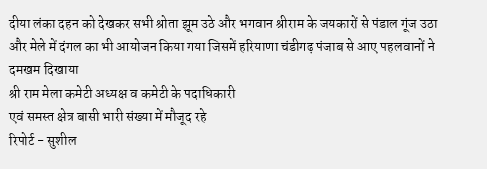दीया लंका दहन को देखकर सभी श्रोता झूम उठे और भगवान श्रीराम के जयकारों से पंडाल गूंज उठा
और मेले में दंगल का भी आयोजन किया गया जिसमें हरियाणा चंडीगढ़ पंजाब से आए पहलवानों ने दमखम दिखाया
श्री राम मेला कमेटी अध्यक्ष व कमेटी के पदाधिकारी
एवं समस्त क्षेत्र बासी भारी संख्या में मौजूद रहे
रिपोर्ट - सुशील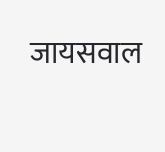जायसवाल